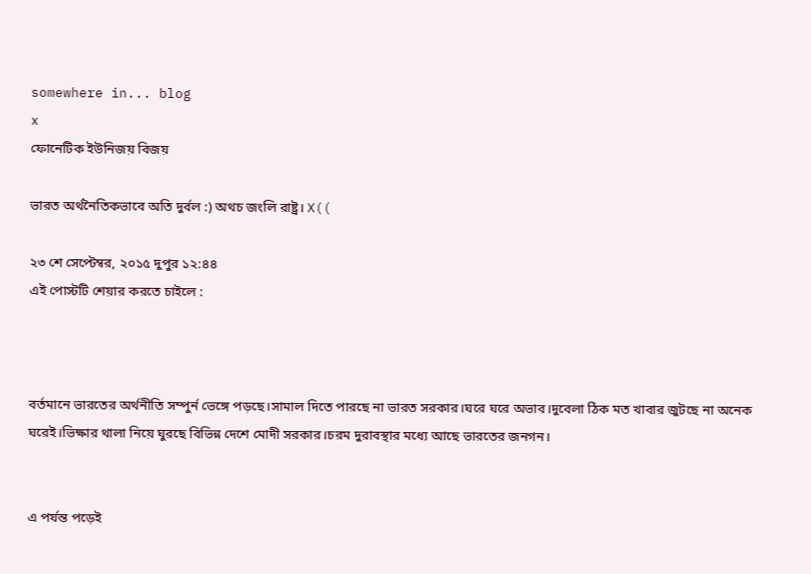somewhere in... blog
x
ফোনেটিক ইউনিজয় বিজয়

ভারত অর্থনৈতিকভাবে অতি দুর্বল :) অথচ জংলি রাষ্ট্র। X((

২৩ শে সেপ্টেম্বর, ২০১৫ দুপুর ১২:৪৪
এই পোস্টটি শেয়ার করতে চাইলে :



বর্তমানে ভারতের অর্থনীতি সম্পুর্ন ভেঙ্গে পড়ছে।সামাল দিতে পারছে না ভারত সরকার।ঘরে ঘরে অভাব।দুবেলা ঠিক মত খাবার জুটছে না অনেক ঘরেই।ভিক্ষার থালা নিয়ে ঘুরছে বিভিন্ন দেশে মোদী সরকার।চরম দুরাবস্থার মধ্যে আছে ভারতের জনগন।


এ পর্যন্ত পড়েই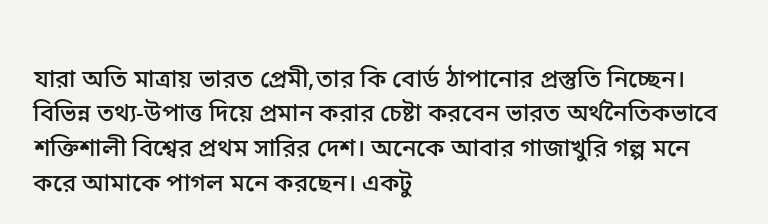যারা অতি মাত্রায় ভারত প্রেমী,তার কি বোর্ড ঠাপানোর প্রস্তুতি নিচ্ছেন। বিভিন্ন তথ্য-উপাত্ত দিয়ে প্রমান করার চেষ্টা করবেন ভারত অর্থনৈতিকভাবে শক্তিশালী বিশ্বের প্রথম সারির দেশ। অনেকে আবার গাজাখুরি গল্প মনে করে আমাকে পাগল মনে করছেন। একটু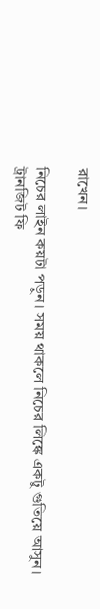রাখেন।

নিচের লাইন কয়টা পড়ুন। সময় থাকলে নিচের লিঙ্কে একটু গুতিয়ে আসুন।
ট্রানজিট ফি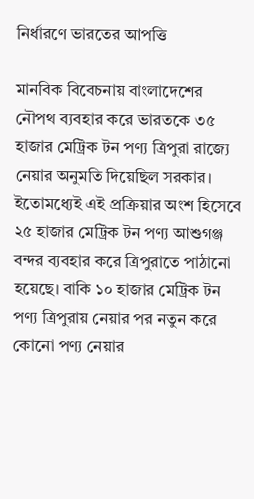নির্ধারণে ভারতের আপত্তি

মানবিক বিবেচনায় বাংলাদেশের নৌপথ ব্যবহার করে ভারতকে ৩৫ হাজার মেট্রিক টন পণ্য ত্রিপুরা রাজ্যে নেয়ার অনুমতি দিয়েছিল সরকার। ইতোমধ্যেই এই প্রক্রিয়ার অংশ হিসেবে ২৫ হাজার মেট্রিক টন পণ্য আশুগঞ্জ বন্দর ব্যবহার করে ত্রিপুরাতে পাঠানো হয়েছে। বাকি ১০ হাজার মেট্রিক টন পণ্য ত্রিপুরায় নেয়ার পর নতুন করে কোনো পণ্য নেয়ার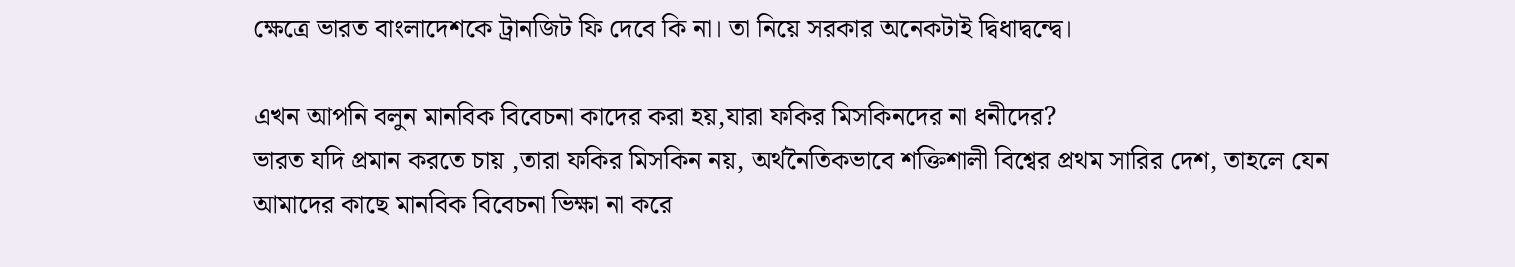ক্ষেত্রে ভারত বাংলাদেশকে ট্রানজিট ফি দেবে কি না। তা নিয়ে সরকার অনেকটাই দ্বিধাদ্বন্দ্বে।

এখন আপনি বলুন মানবিক বিবেচনা কাদের করা হয়,যারা ফকির মিসকিনদের না ধনীদের?
ভারত যদি প্রমান করতে চায় ,তারা ফকির মিসকিন নয়, অর্থনৈতিকভাবে শক্তিশালী বিশ্বের প্রথম সারির দেশ, তাহলে যেন আমাদের কাছে মানবিক বিবেচনা ভিক্ষা না করে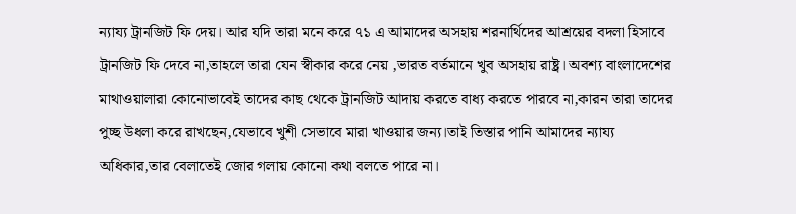ন্যায্য ট্রানজিট ফি দেয়। আর যদি তারা মনে করে ৭১ এ আমাদের অসহায় শরনার্থিদের আশ্রয়ের বদলা হিসাবে ট্রানজিট ফি দেবে না,তাহলে তারা যেন স্বীকার করে নেয় ,ভারত বর্তমানে খুব অসহায় রাষ্ট্র। অবশ্য বাংলাদেশের মাথাওয়ালারা কোনোভাবেই তাদের কাছ থেকে ট্রানজিট আদায় করতে বাধ্য করতে পারবে না,কারন তারা তাদের পুচ্ছ উধলা করে রাখছেন,যেভাবে খুশী সেভাবে মারা খাওয়ার জন্য।তাই তিস্তার পানি আমাদের ন্যায্য অধিকার,তার বেলাতেই জোর গলায় কোনো কথা বলতে পারে না।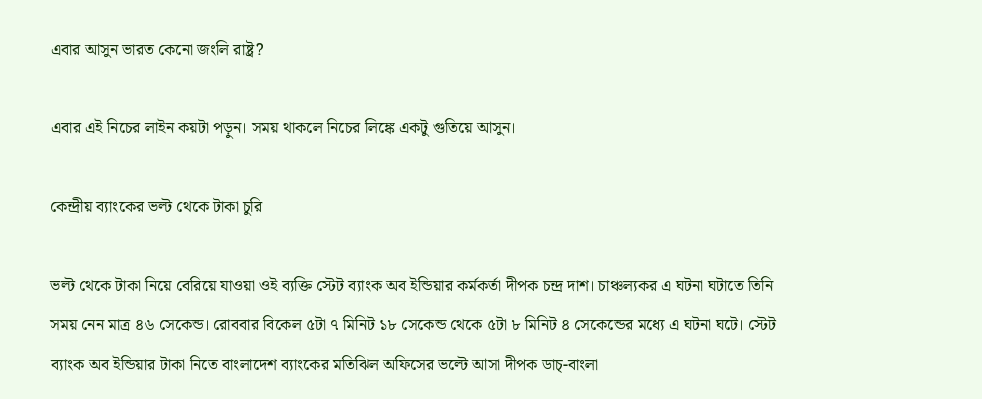এবার আসুন ভারত কেনো জংলি রাষ্ট্র?

এবার এই নিচের লাইন কয়টা পড়ুন। সময় থাকলে নিচের লিঙ্কে একটু গুতিয়ে আসুন।

কেন্দ্রীয় ব্যাংকের ভল্ট থেকে টাকা চুরি

ভল্ট থেকে টাকা নিয়ে বেরিয়ে যাওয়া ওই ব্যক্তি স্টেট ব্যাংক অব ইন্ডিয়ার কর্মকর্তা দীপক চন্দ্র দাশ। চাঞ্চল্যকর এ ঘটনা ঘটাতে তিনি সময় নেন মাত্র ৪৬ সেকেন্ড। রোববার বিকেল ৫টা ৭ মিনিট ১৮ সেকেন্ড থেকে ৫টা ৮ মিনিট ৪ সেকেন্ডের মধ্যে এ ঘটনা ঘটে। স্টেট ব্যাংক অব ইন্ডিয়ার টাকা নিতে বাংলাদেশ ব্যাংকের মতিঝিল অফিসের ভল্টে আসা দীপক ডাচ্-বাংলা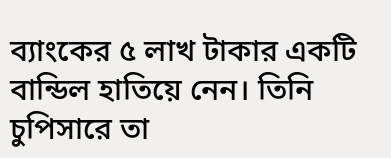ব্যাংকের ৫ লাখ টাকার একটি বান্ডিল হাতিয়ে নেন। তিনি চুপিসারে তা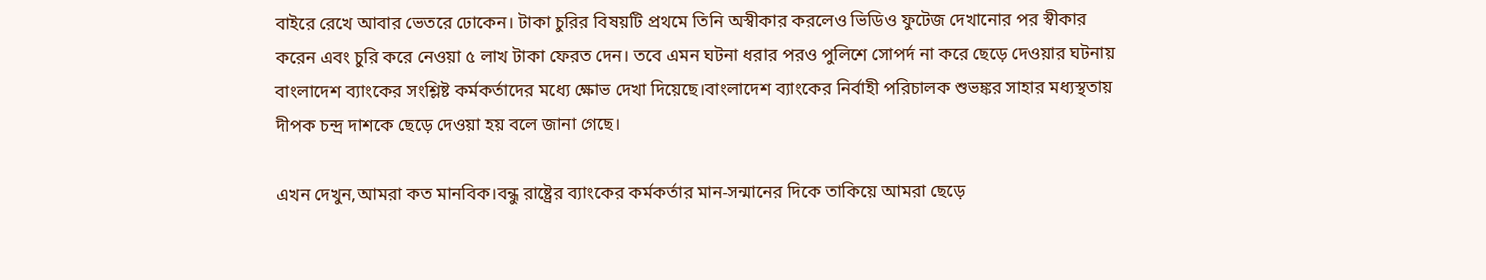বাইরে রেখে আবার ভেতরে ঢোকেন। টাকা চুরির বিষয়টি প্রথমে তিনি অস্বীকার করলেও ভিডিও ফুটেজ দেখানোর পর স্বীকার করেন এবং চুরি করে নেওয়া ৫ লাখ টাকা ফেরত দেন। তবে এমন ঘটনা ধরার পরও পুলিশে সোপর্দ না করে ছেড়ে দেওয়ার ঘটনায় বাংলাদেশ ব্যাংকের সংশ্লিষ্ট কর্মকর্তাদের মধ্যে ক্ষোভ দেখা দিয়েছে।বাংলাদেশ ব্যাংকের নির্বাহী পরিচালক শুভঙ্কর সাহার মধ্যস্থতায় দীপক চন্দ্র দাশকে ছেড়ে দেওয়া হয় বলে জানা গেছে।

এখন দেখুন,আমরা কত মানবিক।বন্ধু রাষ্ট্রের ব্যাংকের কর্মকর্তার মান-সন্মানের দিকে তাকিয়ে আমরা ছেড়ে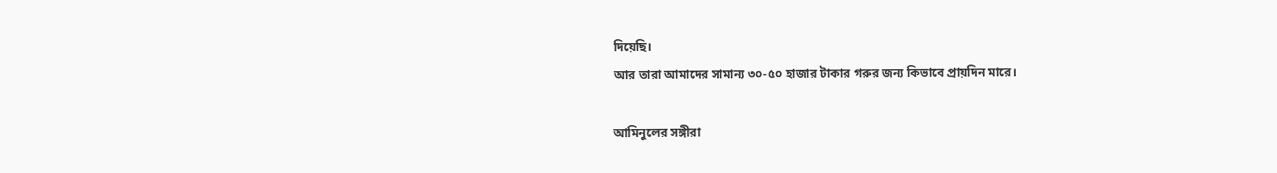দিয়েছি।
আর তারা আমাদের সামান্য ৩০-৫০ হাজার টাকার গরুর জন্য কিভাবে প্রায়দিন মারে।

আমিনুলের সঙ্গীরা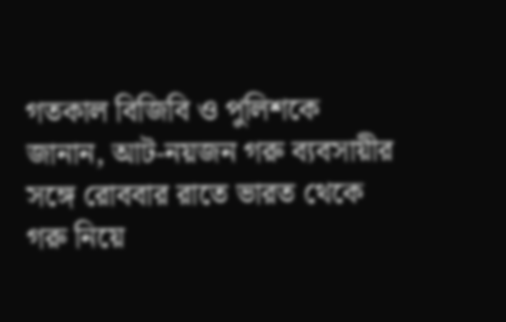গতকাল বিজিবি ও পুলিশকে জানান, আট-নয়জন গরু ব্যবসায়ীর সঙ্গে রোববার রাতে ভারত থেকে গরু নিয়ে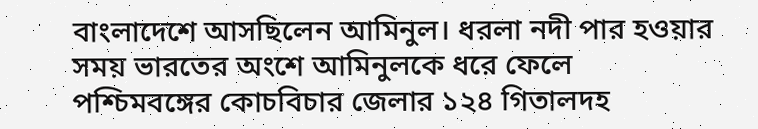বাংলাদেশে আসছিলেন আমিনুল। ধরলা নদী পার হওয়ার সময় ভারতের অংশে আমিনুলকে ধরে ফেলে পশ্চিমবঙ্গের কোচবিচার জেলার ১২৪ গিতালদহ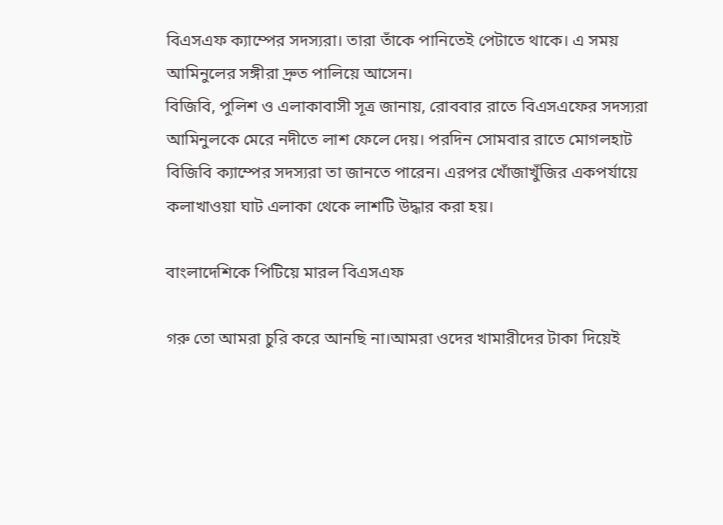বিএসএফ ক্যাম্পের সদস্যরা। তারা তাঁকে পানিতেই পেটাতে থাকে। এ সময় আমিনুলের সঙ্গীরা দ্রুত পালিয়ে আসেন।
বিজিবি, পুলিশ ও এলাকাবাসী সূত্র জানায়, রোববার রাতে বিএসএফের সদস্যরা আমিনুলকে মেরে নদীতে লাশ ফেলে দেয়। পরদিন সোমবার রাতে মোগলহাট বিজিবি ক্যাম্পের সদস্যরা তা জানতে পারেন। এরপর খোঁজাখুঁজির একপর্যায়ে কলাখাওয়া ঘাট এলাকা থেকে লাশটি উদ্ধার করা হয়।

বাংলাদেশিকে পিটিয়ে মারল বিএসএফ

গরু তো আমরা চুরি করে আনছি না।আমরা ওদের খামারীদের টাকা দিয়েই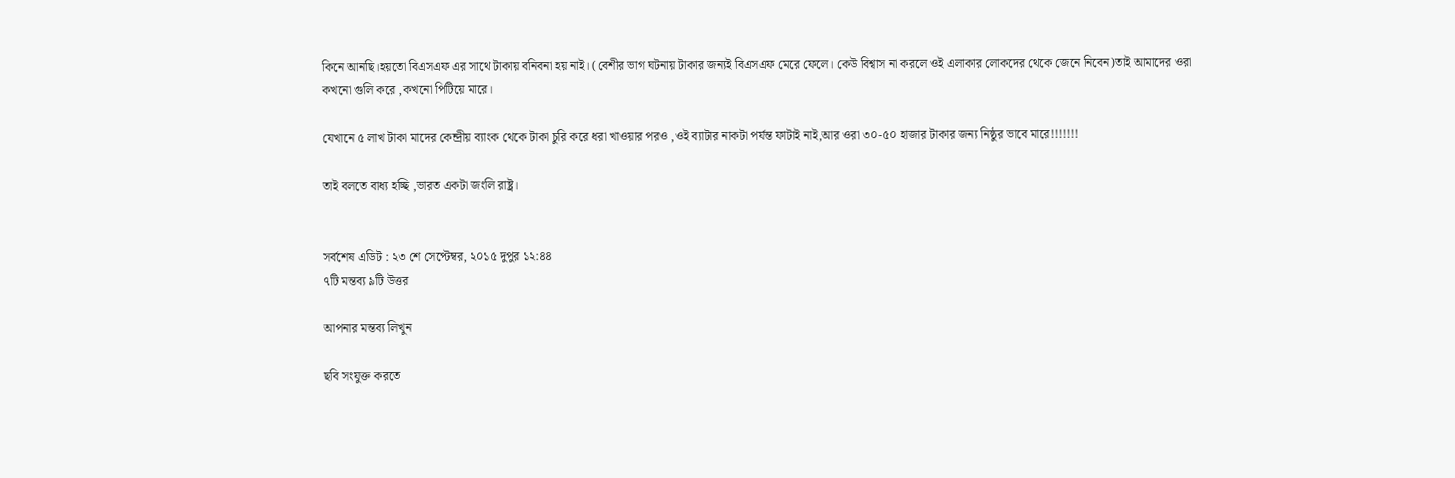কিনে আনছি।হয়তো বিএসএফ এর সাথে টাকায় বনিবনা হয় নাই। (বেশীর ভাগ ঘটনায় টাকার জন্যই বিএসএফ মেরে ফেলে। কেউ বিশ্বাস না করলে ওই এলাকার লোকদের থেকে জেনে নিবেন)তাই আমাদের ওরা কখনো গুলি করে ,কখনো পিটিয়ে মারে।

যেখানে ৫ লাখ টাকা মাদের কেন্দ্রীয় ব্যাংক থেকে টাকা চুরি করে ধরা খাওয়ার পরও ,ওই ব্যাটার নাকটা পর্যন্ত ফাটাই নাই,আর ওরা ৩০-৫০ হাজার টাকার জন্য নিষ্ঠুর ভাবে মারে!!!!!!!

তাই বলতে বাধ্য হচ্ছি ,ভারত একটা জংলি রাষ্ট্র।


সর্বশেষ এডিট : ২৩ শে সেপ্টেম্বর, ২০১৫ দুপুর ১২:৪৪
৭টি মন্তব্য ৯টি উত্তর

আপনার মন্তব্য লিখুন

ছবি সংযুক্ত করতে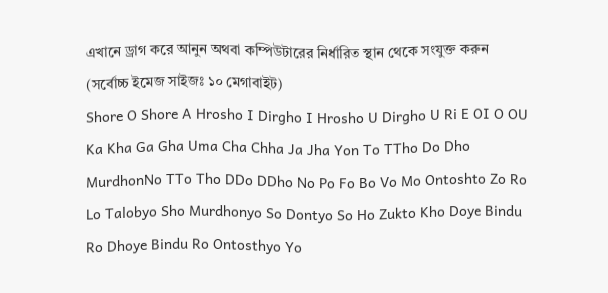এখানে ড্রাগ করে আনুন অথবা কম্পিউটারের নির্ধারিত স্থান থেকে সংযুক্ত করুন (সর্বোচ্চ ইমেজ সাইজঃ ১০ মেগাবাইট)
Shore O Shore A Hrosho I Dirgho I Hrosho U Dirgho U Ri E OI O OU Ka Kha Ga Gha Uma Cha Chha Ja Jha Yon To TTho Do Dho MurdhonNo TTo Tho DDo DDho No Po Fo Bo Vo Mo Ontoshto Zo Ro Lo Talobyo Sho Murdhonyo So Dontyo So Ho Zukto Kho Doye Bindu Ro Dhoye Bindu Ro Ontosthyo Yo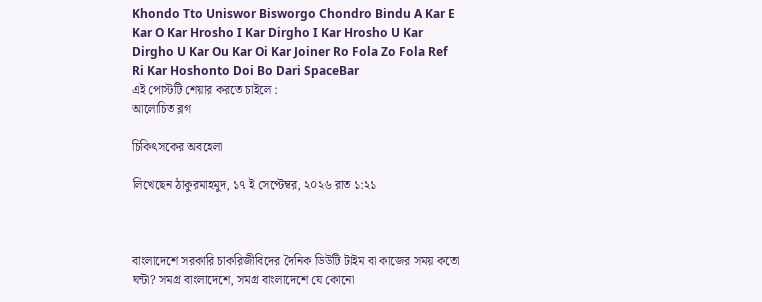Khondo Tto Uniswor Bisworgo Chondro Bindu A Kar E Kar O Kar Hrosho I Kar Dirgho I Kar Hrosho U Kar Dirgho U Kar Ou Kar Oi Kar Joiner Ro Fola Zo Fola Ref Ri Kar Hoshonto Doi Bo Dari SpaceBar
এই পোস্টটি শেয়ার করতে চাইলে :
আলোচিত ব্লগ

চিকিৎসকের অবহেলা

লিখেছেন ঠাকুরমাহমুদ, ১৭ ই সেপ্টেম্বর, ২০২৬ রাত ১:২১



বাংলাদেশে সরকারি চাকরিজীবিদের দৈনিক ডিউটি টাইম বা কাজের সময় কতো ঘন্টা? সমগ্র বাংলাদেশে, সমগ্র বাংলাদেশে যে কোনো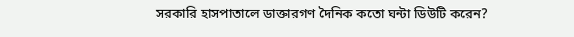সরকারি হাসপাতালে ডাক্তারগণ দৈনিক কতো ঘন্টা ডিউটি করেন?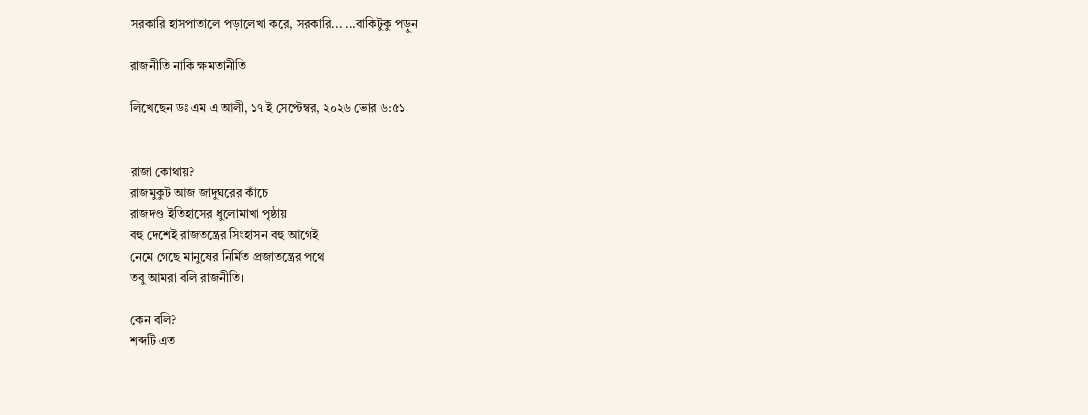সরকারি হাসপাতালে পড়ালেখা করে, সরকারি... ...বাকিটুকু পড়ুন

রাজনীতি নাকি ক্ষমতানীতি

লিখেছেন ডঃ এম এ আলী, ১৭ ই সেপ্টেম্বর, ২০২৬ ভোর ৬:৫১


রাজা কোথায়?
রাজমুকুট আজ জাদুঘরের কাঁচে
রাজদণ্ড ইতিহাসের ধুলোমাখা পৃষ্ঠায়
বহু দেশেই রাজতন্ত্রের সিংহাসন বহু আগেই
নেমে গেছে মানুষের নির্মিত প্রজাতন্ত্রের পথে
তবু আমরা বলি রাজনীতি।

কেন বলি?
শব্দটি এত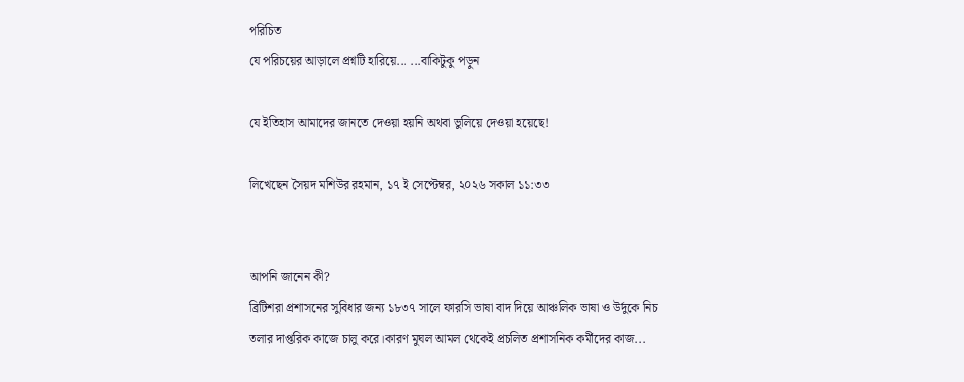পরিচিত
যে পরিচয়ের আড়ালে প্রশ্নটি হারিয়ে... ...বাকিটুকু পড়ুন

যে ইতিহাস আমাদের জানতে দেওয়া হয়নি অথবা ভুলিয়ে দেওয়া হয়েছে!

লিখেছেন সৈয়দ মশিউর রহমান, ১৭ ই সেপ্টেম্বর, ২০২৬ সকাল ১১:৩৩


আপনি জানেন কী?
ব্রিটিশরা প্রশাসনের সুবিধার জন্য ১৮৩৭ সালে ফারসি ভাষা বাদ দিয়ে আঞ্চলিক ভাষা ও উর্দুকে নিচ তলার দাপ্তরিক কাজে চালু করে।কারণ মুঘল আমল থেকেই প্রচলিত প্রশাসনিক কর্মীদের কাজ...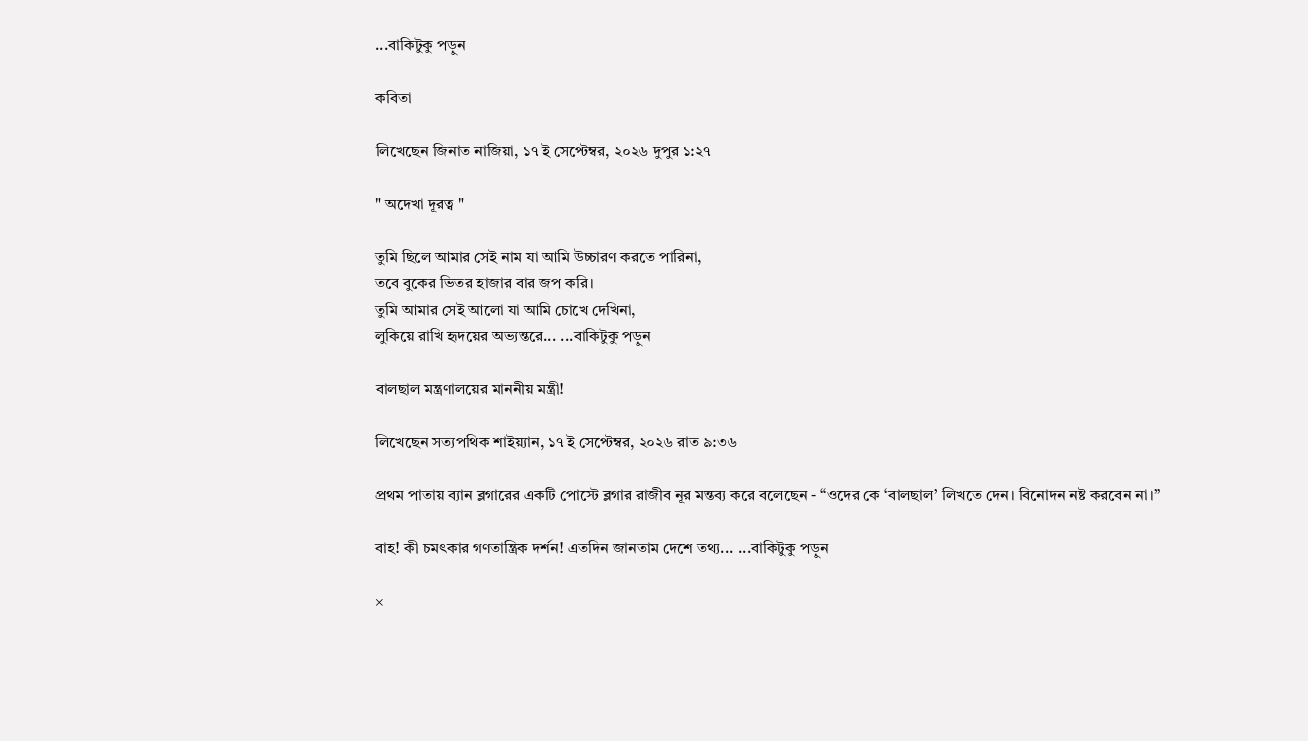...বাকিটুকু পড়ুন

কবিতা

লিখেছেন জিনাত নাজিয়া, ১৭ ই সেপ্টেম্বর, ২০২৬ দুপুর ১:২৭

" অদেখা দূরত্ব "

তুমি ছিলে আমার সেই নাম যা আমি উচ্চারণ করতে পারিনা,
তবে বুকের ভিতর হাজার বার জপ করি।
তুমি আমার সেই আলো যা আমি চোখে দেখিনা,
লুকিয়ে রাখি হৃদয়ের অভ্যন্তরে... ...বাকিটুকু পড়ুন

বালছাল মন্ত্রণালয়ের মাননীয় মন্ত্রী!

লিখেছেন সত্যপথিক শাইয়্যান, ১৭ ই সেপ্টেম্বর, ২০২৬ রাত ৯:৩৬

প্রথম পাতায় ব্যান ব্লগারের একটি পোস্টে ব্লগার রাজীব নূর মন্তব্য করে বলেছেন - “ওদের কে ‘বালছাল’ লিখতে দেন। বিনোদন নষ্ট করবেন না।”

বাহ! কী চমৎকার গণতান্ত্রিক দর্শন! এতদিন জানতাম দেশে তথ্য... ...বাকিটুকু পড়ুন

×